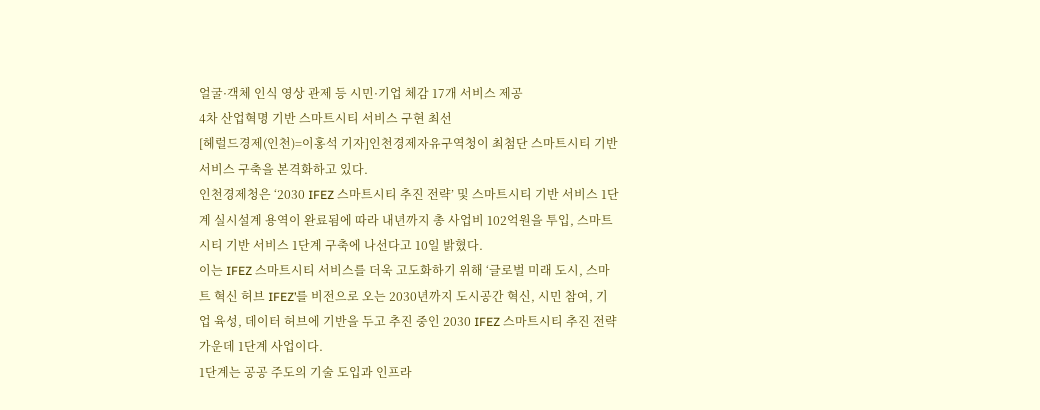얼굴·객체 인식 영상 관제 등 시민·기업 체감 17개 서비스 제공
4차 산업혁명 기반 스마트시티 서비스 구현 최선
[헤럴드경제(인천)=이홍석 기자]인천경제자유구역청이 최첨단 스마트시티 기반 서비스 구축을 본격화하고 있다.
인천경제청은 ‘2030 IFEZ 스마트시티 추진 전략’ 및 스마트시티 기반 서비스 1단계 실시설계 용역이 완료됨에 따라 내년까지 총 사업비 102억원을 투입, 스마트시티 기반 서비스 1단계 구축에 나선다고 10일 밝혔다.
이는 IFEZ 스마트시티 서비스를 더욱 고도화하기 위해 ‘글로벌 미래 도시, 스마트 혁신 허브 IFEZ’를 비전으로 오는 2030년까지 도시공간 혁신, 시민 참여, 기업 육성, 데이터 허브에 기반을 두고 추진 중인 2030 IFEZ 스마트시티 추진 전략 가운데 1단계 사업이다.
1단계는 공공 주도의 기술 도입과 인프라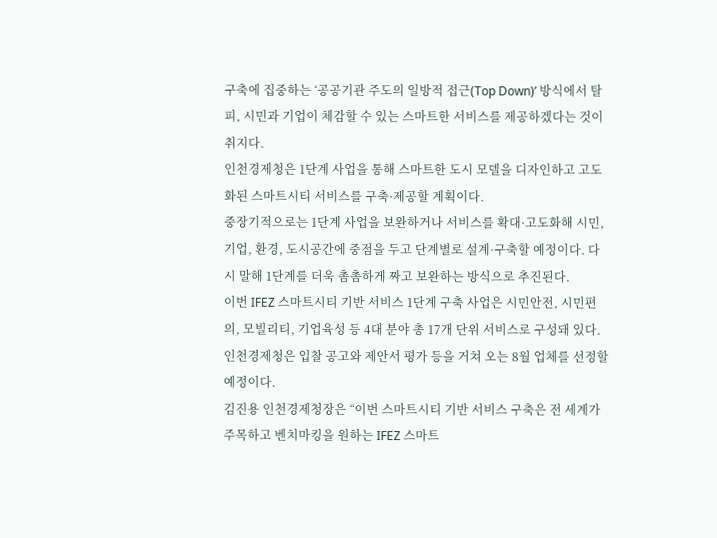구축에 집중하는 ‘공공기관 주도의 일방적 접근(Top Down)’ 방식에서 탈피, 시민과 기업이 체감할 수 있는 스마트한 서비스를 제공하겠다는 것이 취지다.
인천경제청은 1단계 사업을 통해 스마트한 도시 모델을 디자인하고 고도화된 스마트시티 서비스를 구축·제공할 계획이다.
중장기적으로는 1단계 사업을 보완하거나 서비스를 확대·고도화해 시민, 기업, 환경, 도시공간에 중점을 두고 단계별로 설계·구축할 예정이다. 다시 말해 1단계를 더욱 촘촘하게 짜고 보완하는 방식으로 추진된다.
이번 IFEZ 스마트시티 기반 서비스 1단계 구축 사업은 시민안전, 시민편의, 모빌리티, 기업육성 등 4대 분야 총 17개 단위 서비스로 구성돼 있다.
인천경제청은 입찰 공고와 제안서 평가 등을 거쳐 오는 8월 업체를 선정할 예정이다.
김진용 인천경제청장은 “이번 스마트시티 기반 서비스 구축은 전 세계가 주목하고 벤치마킹을 원하는 IFEZ 스마트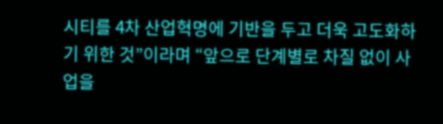시티를 4차 산업혁명에 기반을 두고 더욱 고도화하기 위한 것”이라며 “앞으로 단계별로 차질 없이 사업을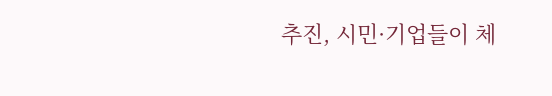추진, 시민·기업들이 체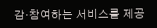감·참여하는 서비스를 제공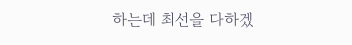하는데 최선을 다하겠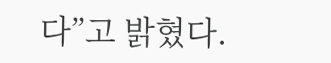다”고 밝혔다.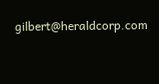gilbert@heraldcorp.com